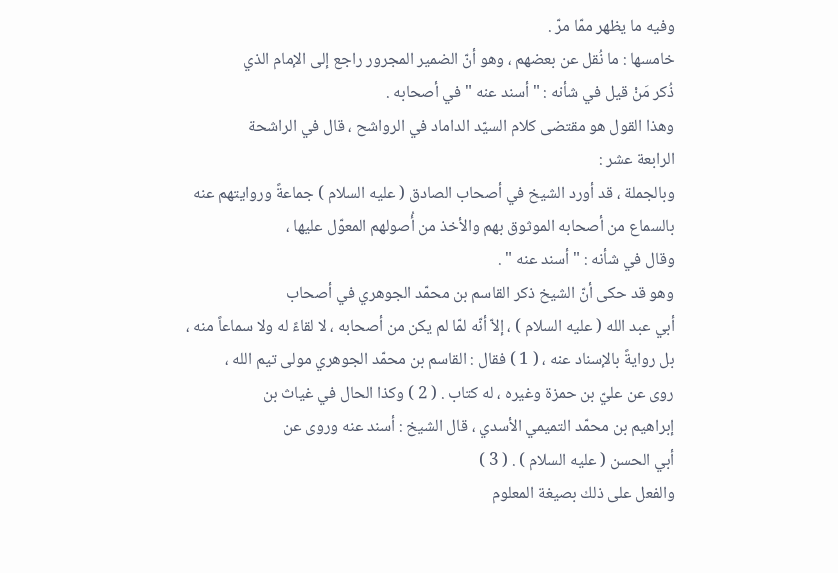وفيه ما يظهر ممّا مرّ .
خامسها : ما نُقل عن بعضهم ، وهو أنّ الضمير المجرور راجع إلى الإمام الذي
ذُكر مَنْ قيل في شأنه : " أسند عنه " في أصحابه .
وهذا القول هو مقتضى كلام السيّد الداماد في الرواشح ، قال في الراشحة
الرابعة عشر :
وبالجملة ، قد أورد الشيخ في أصحاب الصادق ( عليه السلام ) جماعةً وروايتهم عنه
بالسماع من أصحابه الموثوق بهم والأخذ من أُصولهم المعوّل عليها ،
وقال في شأنه : " أسند عنه " .
وهو قد حكى أنّ الشيخ ذكر القاسم بن محمّد الجوهري في أصحاب
أبي عبد الله ( عليه السلام ) ، إلاّ أنّه لمّا لم يكن من أصحابه ، لا لقاءً له ولا سماعاً منه ،
بل روايةً بالإسناد عنه ، ( 1 ) فقال : القاسم بن محمّد الجوهري مولى تيم الله ،
روى عن عليّ بن حمزة وغيره ، له كتاب . ( 2 ) وكذا الحال في غياث بن
إبراهيم بن محمّد التميمي الأسدي ، قال الشيخ : أسند عنه وروى عن
أبي الحسن ( عليه السلام ) . ( 3 )
والفعل على ذلك بصيغة المعلوم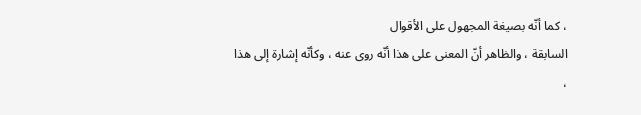، كما أنّه بصيغة المجهول على الأقوال
السابقة ، والظاهر أنّ المعنى على هذا أنّه روى عنه ، وكأنّه إشارة إلى هذا ،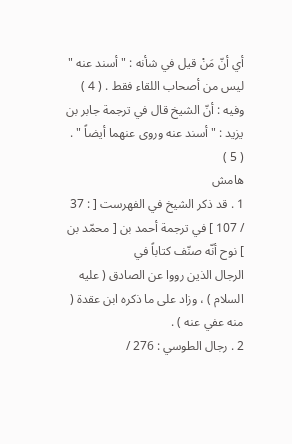أي أنّ مَنْ قيل في شأنه : " أسند عنه " ليس من أصحاب اللقاء فقط . ( 4 )
وفيه : أنّ الشيخ قال في ترجمة جابر بن يزيد : " أسند عنه وروى عنهما أيضاً " . ( 5 )
هامش
1 . قد ذكر الشيخ في الفهرست [ : 37 / 107 ] في ترجمة أحمد بن [ محمّد بن ] نوح أنّه صنّف كتاباً في
الرجال الذين رووا عن الصادق ( عليه السلام ) ، وزاد على ما ذكره ابن عقدة ( منه عفي عنه ) .
2 . رجال الطوسي : 276 /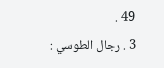49 .
3 . رجال الطوسي :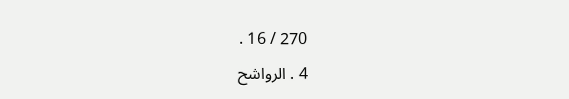270 / 16 .
4 . الرواشح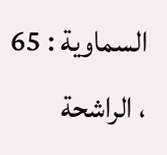السماوية : 65 ، الراشحة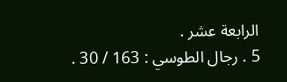الرابعة عشر .
5 . رجال الطوسي : 163 / 30 .